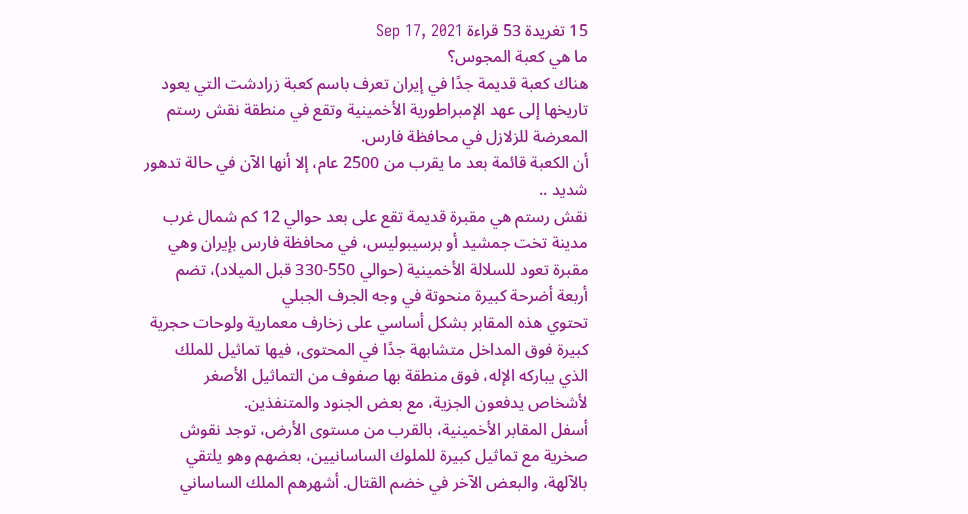15 تغريدة 53 قراءة Sep 17, 2021
ما هي كعبة المجوس؟
هناك كعبة قديمة جدًا في إيران تعرف باسم كعبة زرادشت التي يعود تاريخها إلى عهد الإمبراطورية الأخمينية وتقع في منطقة نقش رستم المعرضة للزلازل في محافظة فارس.
أن الكعبة قائمة بعد ما يقرب من 2500 عام، إلا أنها الآن في حالة تدهور شديد ..
نقش رستم هي مقبرة قديمة تقع على بعد حوالي 12 كم شمال غرب مدينة تخت جمشيد أو برسيبوليس، في محافظة فارس بإيران وهي مقبرة تعود للسلالة الأخمينية (حوالي 550-330 قبل الميلاد)، تضم أربعة أضرحة كبيرة منحوتة في وجه الجرف الجبلي
تحتوي هذه المقابر بشكل أساسي على زخارف معمارية ولوحات حجرية كبيرة فوق المداخل متشابهة جدًا في المحتوى، فيها تماثيل للملك الذي يباركه الإله، فوق منطقة بها صفوف من التماثيل الأصغر لأشخاص يدفعون الجزية، مع بعض الجنود والمتنفذين.
أسفل المقابر الأخمينية، بالقرب من مستوى الأرض، توجد نقوش صخرية مع تماثيل كبيرة للملوك الساسانيين، بعضهم وهو يلتقي بالآلهة، والبعض الآخر في خضم القتال. أشهرهم الملك الساساني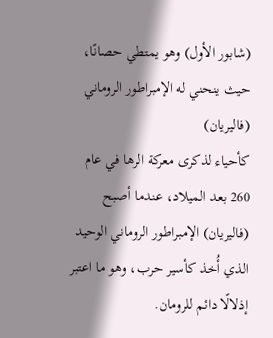(شابور الأول) وهو يمتطي حصانًا، حيث ينحني له الإمبراطور الروماني (فاليريان)
كأحياء لذكرى معركة الرها في عام 260 بعد الميلاد، عندما أصبح (فاليريان) الإمبراطور الروماني الوحيد الذي أُخذ كأسير حرب، وهو ما اعتبر إذلالًا دائم للرومان.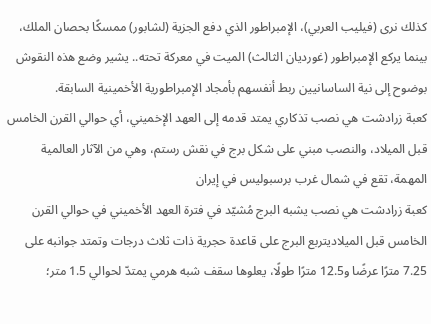كذلك نرى (فيليب العربي)، الإمبراطور الذي دفع الجزية (لشابور) ممسكًا بحصان الملك، بينما يركع الإمبراطور (غورديان الثالث) الميت في معركة تحته.. يشير وضع هذه النقوش بوضوح إلى نية الساسانيين ربط أنفسهم بأمجاد الإمبراطورية الأخمينية السابقة.
كعبة زرادشت هي نصب تذكاري يمتد قدمه إلى العهد الإخميني، أي حوالي القرن الخامس قبل الميلاد، والنصب مبني على شكل برج في نقش رستم، وهي من الآثار العالمية المهمة، تقع في شمال غرب برسبوليس في إيران
كعبة زرادشت هي نصب يشبه البرج مُشيّد في فترة العهد الأخميني في حوالي القرن الخامس قبل الميلاديتربع البرج على قاعدة حجرية ذات ثلاث درجات وتمتد جوانبه على 7.25 مترًا عرضًا و12.5 مترًا طولًا، يعلوها سقف شبه هرمي يمتدّ لحوالي 1.5 متر؛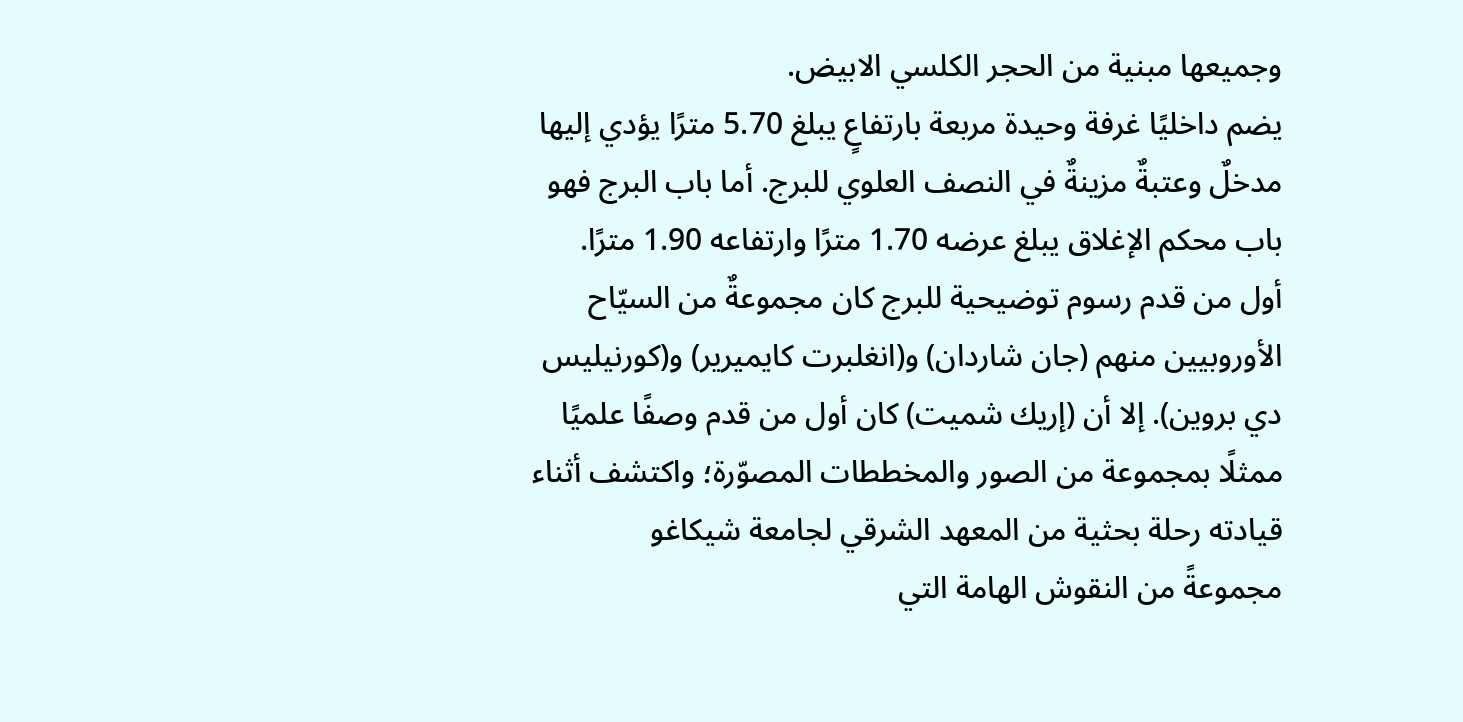وجميعها مبنية من الحجر الكلسي الابيض.
يضم داخليًا غرفة وحيدة مربعة بارتفاعٍ يبلغ 5.70 مترًا يؤدي إليها مدخلٌ وعتبةٌ مزينةٌ في النصف العلوي للبرج. أما باب البرج فهو باب محكم الإغلاق يبلغ عرضه 1.70 مترًا وارتفاعه 1.90 مترًا.
أول من قدم رسوم توضيحية للبرج كان مجموعةٌ من السيّاح الأوروبيين منهم (جان شاردان) و(انغلبرت كايميرير) و(كورنيليس دي بروين). إلا أن (إريك شميت) كان أول من قدم وصفًا علميًا ممثلًا بمجموعة من الصور والمخططات المصوّرة؛ واكتشف أثناء قيادته رحلة بحثية من المعهد الشرقي لجامعة شيكاغو
مجموعةً من النقوش الهامة التي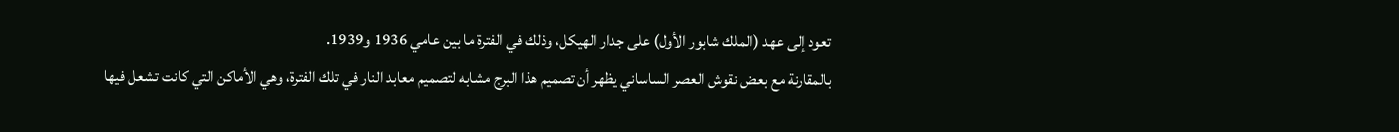تعود إلى عهد (الملك شابور الأول) على جدار الهيكل، وذلك في الفترة ما بين عامي 1936 و1939.
بالمقارنة مع بعض نقوش العصر الساساني يظهر أن تصميم هذا البرج مشابه لتصميم معابد النار في تلك الفترة، وهي الأماكن التي كانت تشعل فيها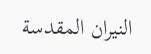النيران المقدسة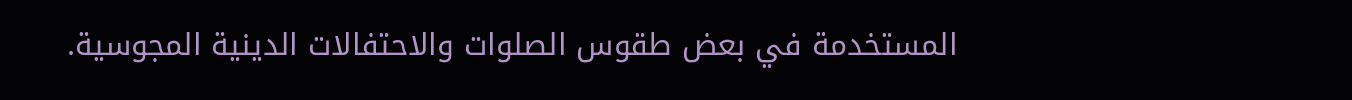المستخدمة في بعض طقوس الصلوات والاحتفالات الدينية المجوسية.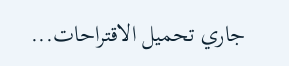جاري تحميل الاقتراحات...